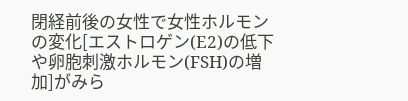閉経前後の女性で女性ホルモンの変化[エストロゲン(E2)の低下や卵胞刺激ホルモン(FSH)の増加]がみら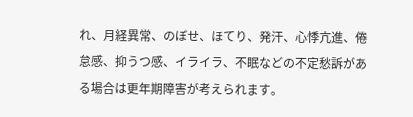れ、月経異常、のぼせ、ほてり、発汗、心悸亢進、倦怠感、抑うつ感、イライラ、不眠などの不定愁訴がある場合は更年期障害が考えられます。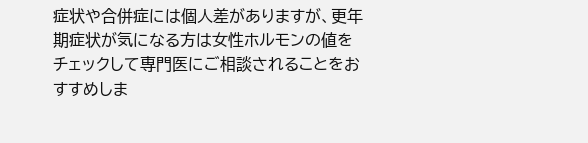症状や合併症には個人差がありますが、更年期症状が気になる方は女性ホルモンの値をチェックして専門医にご相談されることをおすすめしま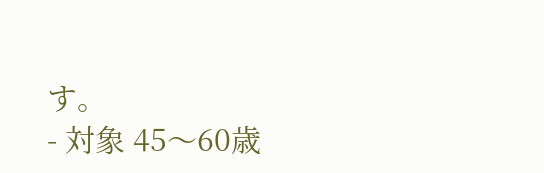す。
- 対象 45〜60歳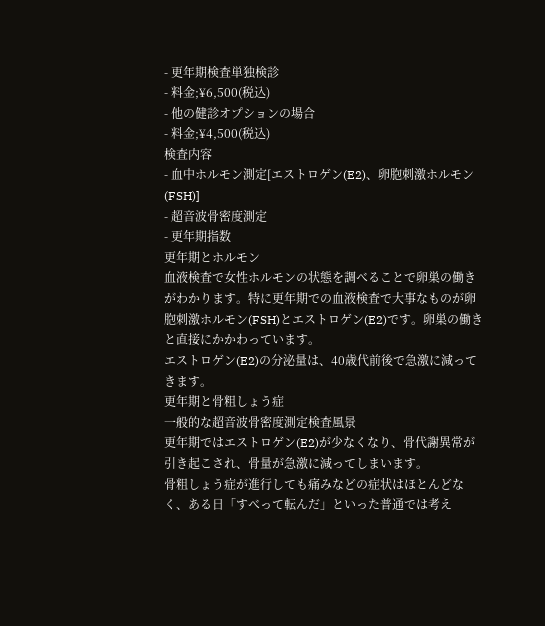- 更年期検査単独検診
- 料金;¥6,500(税込)
- 他の健診オプションの場合
- 料金;¥4,500(税込)
検査内容
- 血中ホルモン測定[エストロゲン(E2)、卵胞刺激ホルモン(FSH)]
- 超音波骨密度測定
- 更年期指数
更年期とホルモン
血液検査で女性ホルモンの状態を調べることで卵巣の働きがわかります。特に更年期での血液検査で大事なものが卵胞刺激ホルモン(FSH)とエストロゲン(E2)です。卵巣の働きと直接にかかわっています。
エストロゲン(E2)の分泌量は、40歳代前後で急激に減ってきます。
更年期と骨粗しょう症
一般的な超音波骨密度測定検査風景
更年期ではエストロゲン(E2)が少なくなり、骨代謝異常が引き起こされ、骨量が急激に減ってしまいます。
骨粗しょう症が進行しても痛みなどの症状はほとんどなく、ある日「すべって転んだ」といった普通では考え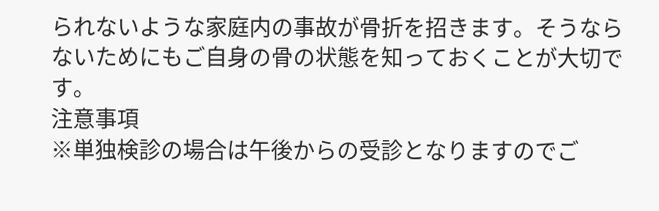られないような家庭内の事故が骨折を招きます。そうならないためにもご自身の骨の状態を知っておくことが大切です。
注意事項
※単独検診の場合は午後からの受診となりますのでご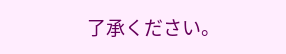了承ください。